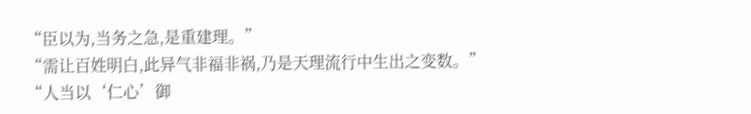“臣以为,当务之急,是重建理。”
“需让百姓明白,此异气非福非祸,乃是天理流行中生出之变数。”
“人当以‘仁心’御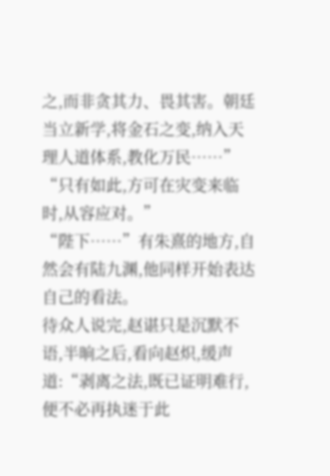之,而非贪其力、畏其害。朝廷当立新学,将金石之变,纳入天理人道体系,教化万民……”
“只有如此,方可在灾变来临时,从容应对。”
“陛下……”有朱熹的地方,自然会有陆九渊,他同样开始表达自己的看法。
待众人说完,赵谌只是沉默不语,半晌之后,看向赵炽,缓声道:“剥离之法,既已证明难行,便不必再执迷于此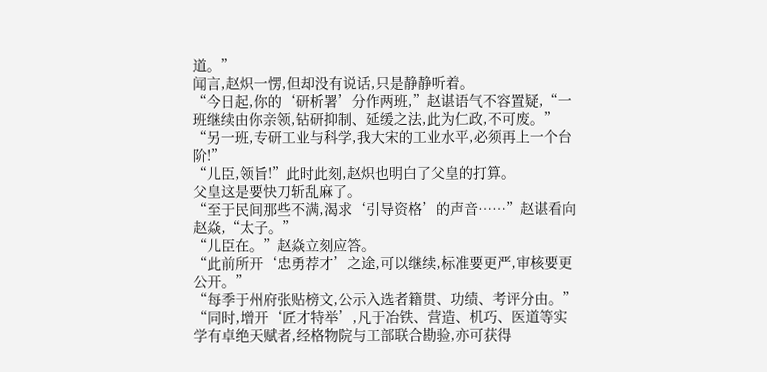道。”
闻言,赵炽一愣,但却没有说话,只是静静听着。
“今日起,你的‘研析署’分作两班,”赵谌语气不容置疑,“一班继续由你亲领,钻研抑制、延缓之法,此为仁政,不可废。”
“另一班,专研工业与科学,我大宋的工业水平,必须再上一个台阶!”
“儿臣,领旨!”此时此刻,赵炽也明白了父皇的打算。
父皇这是要快刀斩乱麻了。
“至于民间那些不满,渴求‘引导资格’的声音……”赵谌看向赵焱,“太子。”
“儿臣在。”赵焱立刻应答。
“此前所开‘忠勇荐才’之途,可以继续,标准要更严,审核要更公开。”
“每季于州府张贴榜文,公示入选者籍贯、功绩、考评分由。”
“同时,增开‘匠才特举’,凡于冶铁、营造、机巧、医道等实学有卓绝天赋者,经格物院与工部联合勘验,亦可获得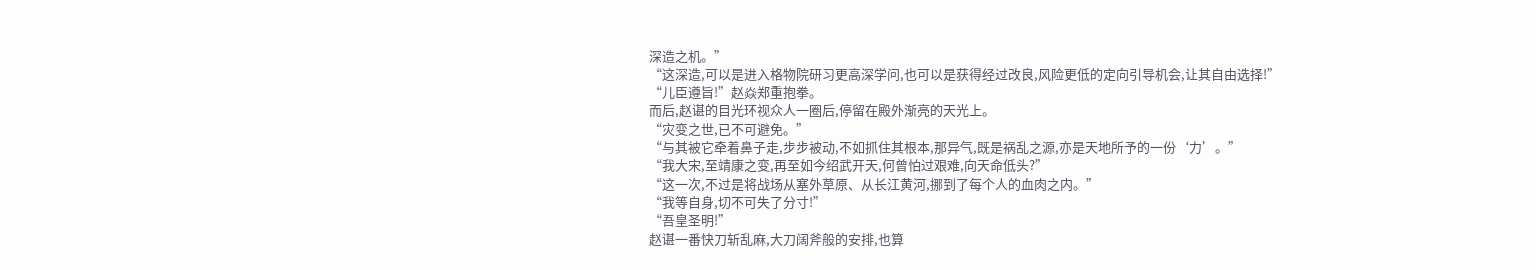深造之机。”
“这深造,可以是进入格物院研习更高深学问,也可以是获得经过改良,风险更低的定向引导机会,让其自由选择!”
“儿臣遵旨!”赵焱郑重抱拳。
而后,赵谌的目光环视众人一圈后,停留在殿外渐亮的天光上。
“灾变之世,已不可避免。”
“与其被它牵着鼻子走,步步被动,不如抓住其根本,那异气,既是祸乱之源,亦是天地所予的一份‘力’。”
“我大宋,至靖康之变,再至如今绍武开天,何曾怕过艰难,向天命低头?”
“这一次,不过是将战场从塞外草原、从长江黄河,挪到了每个人的血肉之内。”
“我等自身,切不可失了分寸!”
“吾皇圣明!”
赵谌一番快刀斩乱麻,大刀阔斧般的安排,也算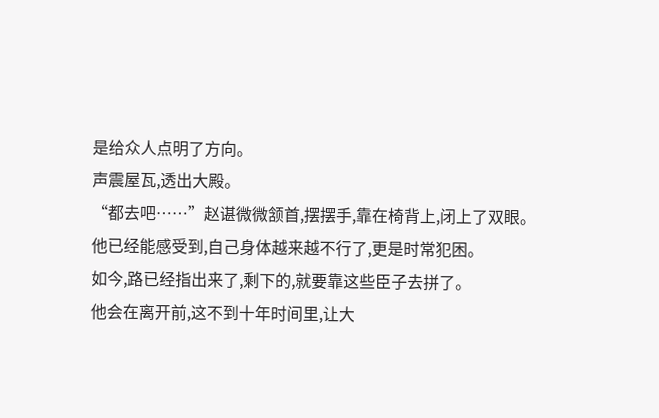是给众人点明了方向。
声震屋瓦,透出大殿。
“都去吧……”赵谌微微颔首,摆摆手,靠在椅背上,闭上了双眼。
他已经能感受到,自己身体越来越不行了,更是时常犯困。
如今,路已经指出来了,剩下的,就要靠这些臣子去拼了。
他会在离开前,这不到十年时间里,让大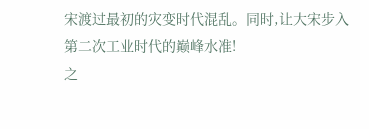宋渡过最初的灾变时代混乱。同时,让大宋步入第二次工业时代的巅峰水准!
之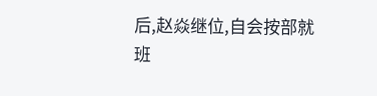后,赵焱继位,自会按部就班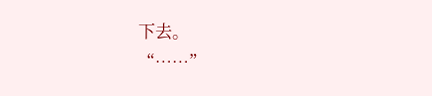下去。
“……”